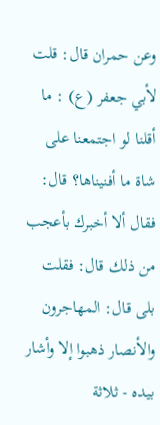وعن حمران قال: قلت لأبي جعفر (ع) : ما أقلنا لو اجتمعنا على شاة ما أفنيناها؟ قال: فقال ألا أخبرك بأعجب من ذلك قال: فقلت بلى قال: المهاجرون والأنصار ذهبوا إلا وأشار بيده - ثلاثة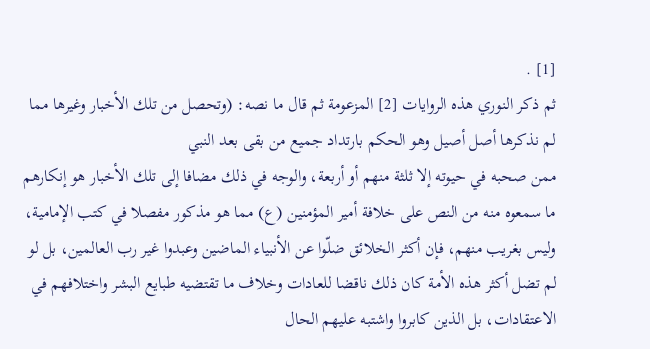[1] .
ثم ذكر النوري هذه الروايات [2] المزعومة ثم قال ما نصه: (وتحصل من تلك الأخبار وغيرها مما لم نذكرها أصل أصيل وهو الحكم بارتداد جميع من بقى بعد النبي
ممن صحبه في حيوته إلا ثلثة منهم أو أربعة، والوجه في ذلك مضافا إلى تلك الأخبار هو إنكارهم ما سمعوه منه من النص على خلافة أمير المؤمنين (ع) مما هو مذكور مفصلا في كتب الإمامية، وليس بغريب منهم، فإن أكثر الخلائق ضلّوا عن الأنبياء الماضين وعبدوا غير رب العالمين، بل لو لم تضل أكثر هذه الأمة كان ذلك ناقضا للعادات وخلاف ما تقتضيه طبايع البشر واختلافهم في الاعتقادات، بل الذين كابروا واشتبه عليهم الحال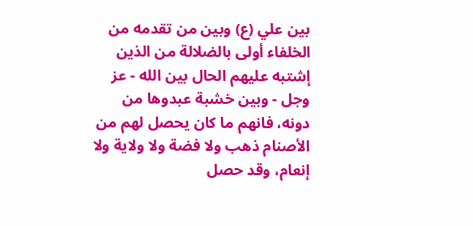بين علي (ع) وبين من تقدمه من الخلفاء أولى بالضلالة من الذين إشتبه عليهم الحال بين الله - عز وجل - وبين خشبة عبدوها من دونه، فانهم ما كان يحصل لهم من الأصنام ذهب ولا فضة ولا ولاية ولا إنعام، وقد حصل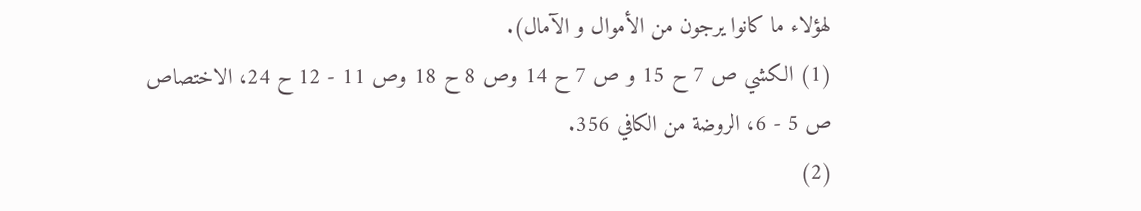لهؤلاء ما كانوا يرجون من الأموال و الآمال).
(1) الكشي ص 7 ح 15 و ص 7 ح 14 وص 8 ح 18 وص 11 - 12 ح 24، الاختصاص ص 5 - 6، الروضة من الكافي 356.
(2)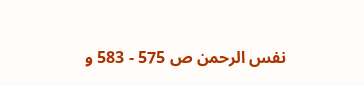نفس الرحمن ص 575 - 583 و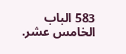583 الباب الخامس عشر.